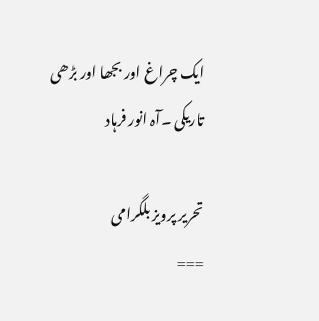ایک چراغ اور بجھا اور بڑھی تاریکی ۔آہ انور فرہاد

تحریر پرویز بلگرامی
===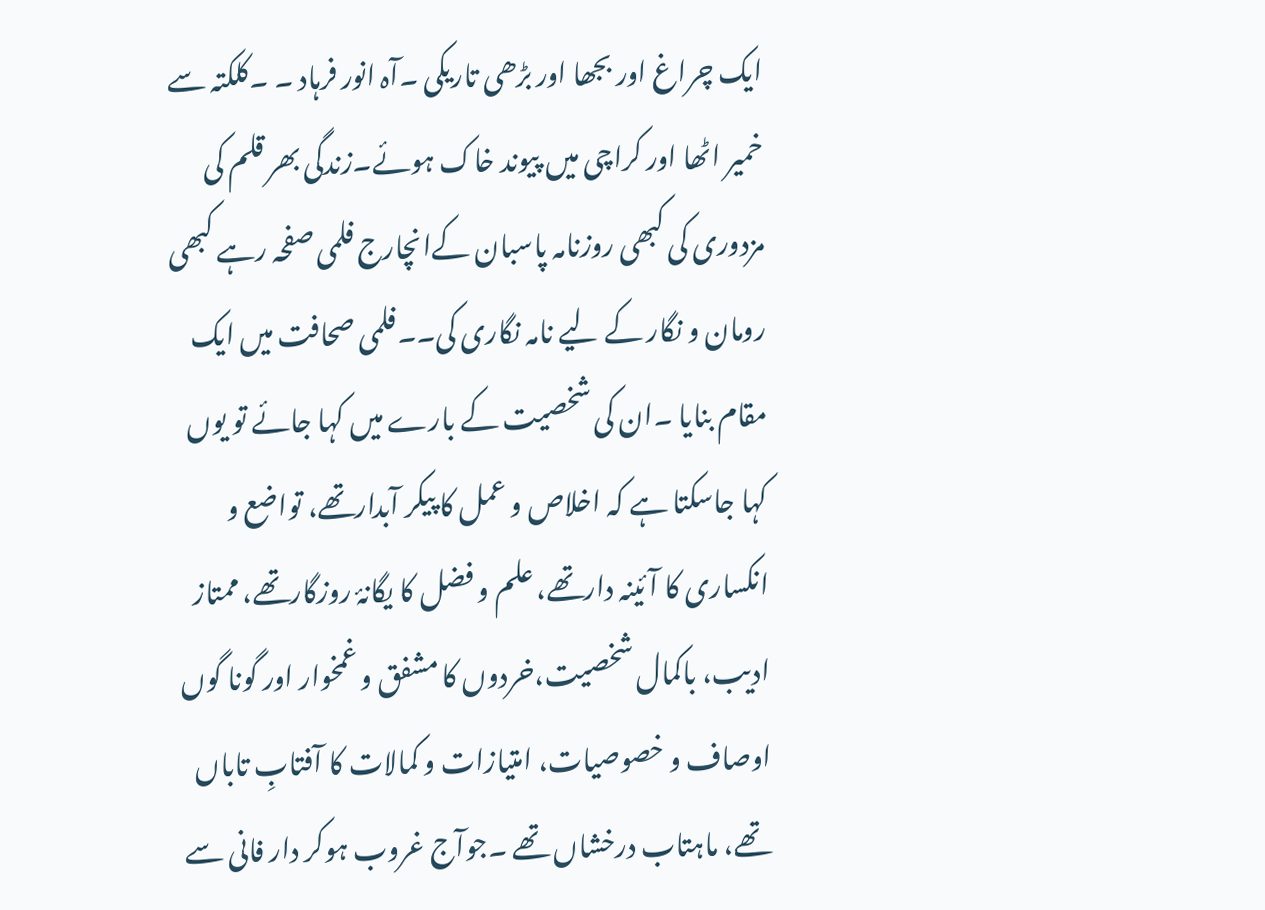ایک چراغ اور بجھا اور بڑھی تاریکی ۔آہ انور فرہاد ۔ ۔کلکتہ سے خمیر اٹھا اور کراچی میں پیوند خاک ہوئے۔زندگی بھر قلم کی مزدوری کی کبھی روزنامہ پاسبان کےانچارج فلمی صفحہ رہے کبھی رومان و نگار کے لیے نامہ نگاری کی۔۔فلمی صحافت میں ایک مقام بنایا ۔ان کی شخصیت کے بارے میں کہا جائے تو یوں کہا جاسکتا ہے کہ اخلاص و عمل کا پیکر آبدارتھے، تواضع و انکساری کا آئینہ دارتھے، علم و فضل کا یگانۂ روزگارتھے، ممتاز ادیب، باکمال شخصیت،خردوں کا مشفق و غمخوار اور گونا گوں اوصاف و خصوصیات، امتیازات و کمالات کا آفتابِ تاباں تھے، ماہتاب درخشاں تھے ۔جوآج غروب ہوکر دار فانی سے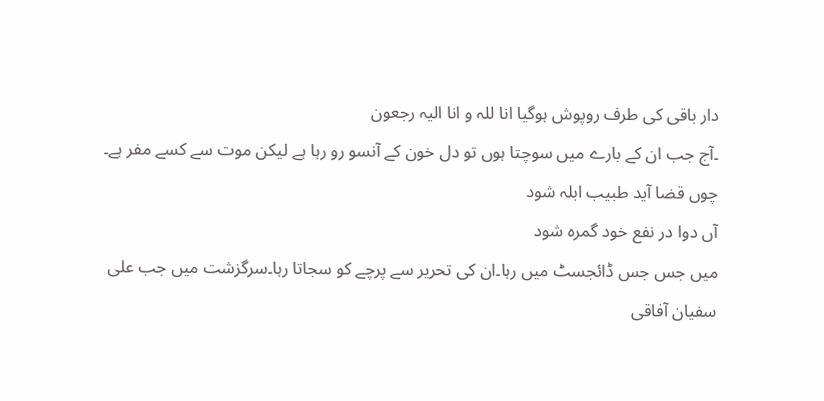دار باقی کی طرف روپوش ہوگیا انا للہ و انا الیہ رجعون
۔آج جب ان کے بارے میں سوچتا ہوں تو دل خون کے آنسو رو رہا ہے لیکن موت سے کسے مفر ہے۔
چوں قضا آید طبیب ابلہ شود
آں دوا در نفع خود گمرہ شود
میں جس جس ڈائجسٹ میں رہا۔ان کی تحریر سے پرچے کو سجاتا رہا۔سرگزشت میں جب علی سفیان آفاقی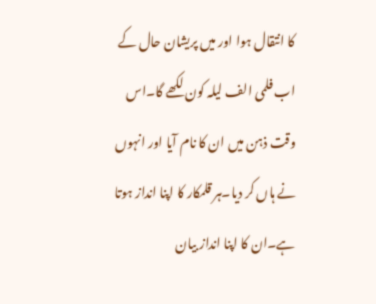کا انتقال ہوا اور میں پریشان حال کے اب فلمی الف لیلہ کون لکھے گا۔اس وقت ذہن میں ان کا نام آیا اور انہوں نے ہاں کر دیا۔ہر قلمکار کا اپنا انداز ہوتا ہے۔ان کا اپنا انداز بیان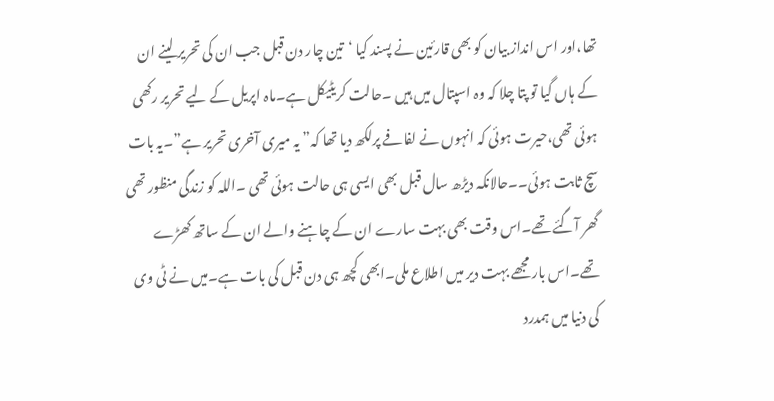تھا،اور اس انداز بیان کو بھی قارئین نے پسند کیا ‘تین چار دن قبل جب ان کی تحریر لینے ان کے ہاں گیا تو پتا چلا کہ وہ اسپتال میں ہیں ۔حالت کریٹیکل ہے۔ماہ اپریل کے لیے تحریر رکھی ہوئی تھی،حیرت ہوئی کہ انہوں نے لفافے پرلکھ دیا تھا کہ” یہ میری آخری تحریر ہے”۔یہ بات سچ ثابت ہوئی۔۔حالانکہ دیڑھ سال قبل بھی ایسی ہی حالت ہوئی تھی ۔اللہ کو زندگی منظور تھی گھر آگئے تھے۔اس وقت بھی بہت سارے ان کے چاہنے والے ان کے ساتھ کھڑے تھے۔اس بار مجھے بہت دیر میں اطلاع ملی۔ابھی کچھ ہی دن قبل کی بات ہے۔میں نے ٹی وی کی دنیا میں ہمدرد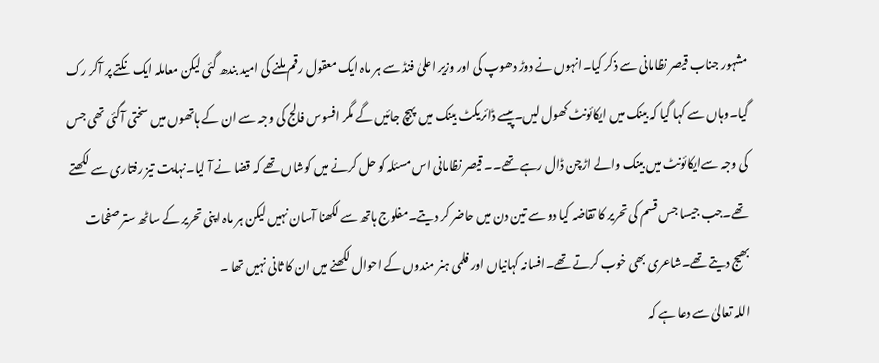مشہور جناب قیصر نظامانی سے ذکر کیا۔انہوں نے دوڑ دھوپ کی اور وزیر اعلیٰ فنڈ سے ہر ماہ ایک معقول رقم ملنے کی امید بندھ گئی لیکن معاملہ ایک نکتے پر آکر رک گیا۔وہاں سے کہا گیا کہ بینک میں ایکائونٹ کھول لیں۔پیسے ڈائریکٹ بینک میں پہچ جائیں گے مگر افسوس فالج کی وجہ سے ان کے ہاتھوں میں سختی آگئی تھی جس کی وجہ سےایکائونٹ میں بینک والے اڑچن ڈال رہے تھے۔۔ قیصر نظامانی اس مسئلہ کو حل کرنے میں کوشاں تھے کہ قضا نے آ لیا۔نہایت تیز رفتاری سے لکھتے تھے۔جب جیسا جس قسم کی تحریر کا تقاضہ کیا دو سے تین دن میں حاضر کر دیتے۔مفلوج ہاتھ سے لکھنا آسان نہیں لیکن ہر ماہ اپنی تحریر کے ساٹھ ستر صفحات بھیج دیتے تھے۔شاعری بھی خوب کرتے تھے۔افسانہ کہانیاں اور فلمی ہنر مندوں کے احوال لکھنے میں ان کا ثانی نہیں تھا ۔
اللہ تعالیٰ سے دعا ہے کہ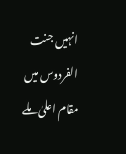انہیں جنت الفردوس میں مقام اعلیٰ ملے